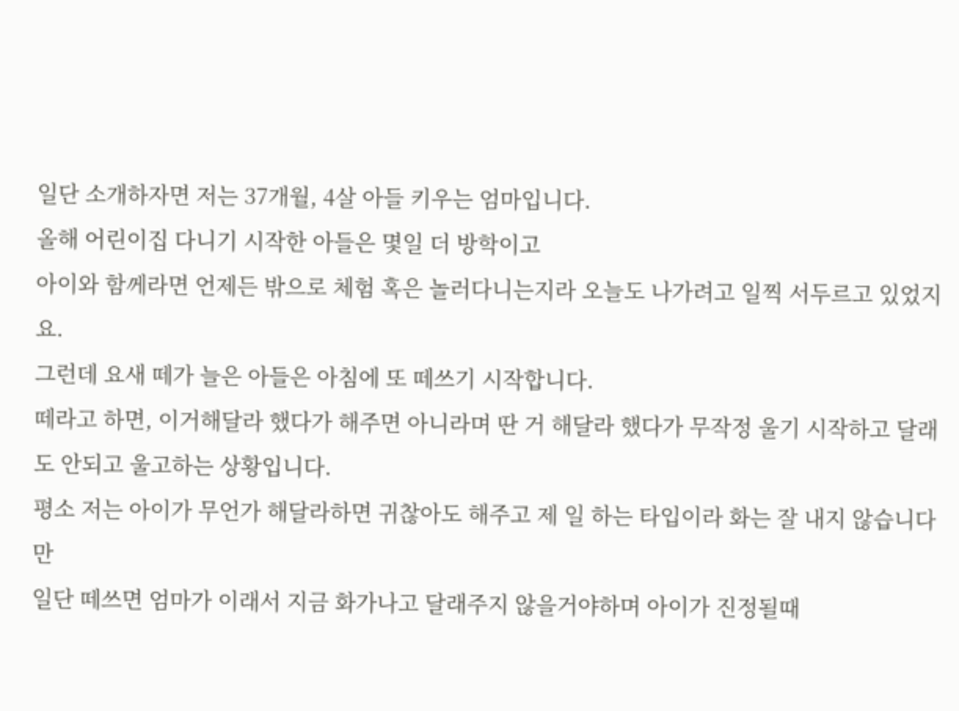일단 소개하자면 저는 37개월, 4살 아들 키우는 엄마입니다.
올해 어린이집 다니기 시작한 아들은 몇일 더 방학이고
아이와 함께라면 언제든 밖으로 체험 혹은 놀러다니는지라 오늘도 나가려고 일찍 서두르고 있었지요.
그런데 요새 떼가 늘은 아들은 아침에 또 떼쓰기 시작합니다.
떼라고 하면, 이거해달라 했다가 해주면 아니라며 딴 거 해달라 했다가 무작정 울기 시작하고 달래도 안되고 울고하는 상황입니다.
평소 저는 아이가 무언가 해달라하면 귀찮아도 해주고 제 일 하는 타입이라 화는 잘 내지 않습니다만
일단 떼쓰면 엄마가 이래서 지금 화가나고 달래주지 않을거야하며 아이가 진정될때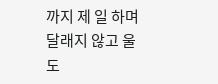까지 제 일 하며 달래지 않고 울도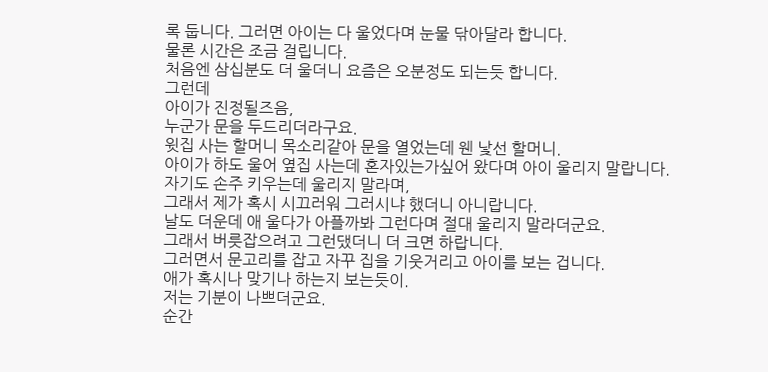록 둡니다. 그러면 아이는 다 울었다며 눈물 닦아달라 합니다.
물론 시간은 조금 걸립니다.
처음엔 삼십분도 더 울더니 요즘은 오분정도 되는듯 합니다.
그런데
아이가 진정될즈음,
누군가 문을 두드리더라구요.
윗집 사는 할머니 목소리같아 문을 열었는데 웬 낯선 할머니.
아이가 하도 울어 옆집 사는데 혼자있는가싶어 왔다며 아이 울리지 말랍니다.
자기도 손주 키우는데 울리지 말라며,
그래서 제가 혹시 시끄러워 그러시냐 했더니 아니랍니다.
날도 더운데 애 울다가 아플까봐 그런다며 절대 울리지 말라더군요.
그래서 버릇잡으려고 그런댔더니 더 크면 하랍니다.
그러면서 문고리를 잡고 자꾸 집을 기웃거리고 아이를 보는 겁니다.
애가 혹시나 맞기나 하는지 보는듯이.
저는 기분이 나쁘더군요.
순간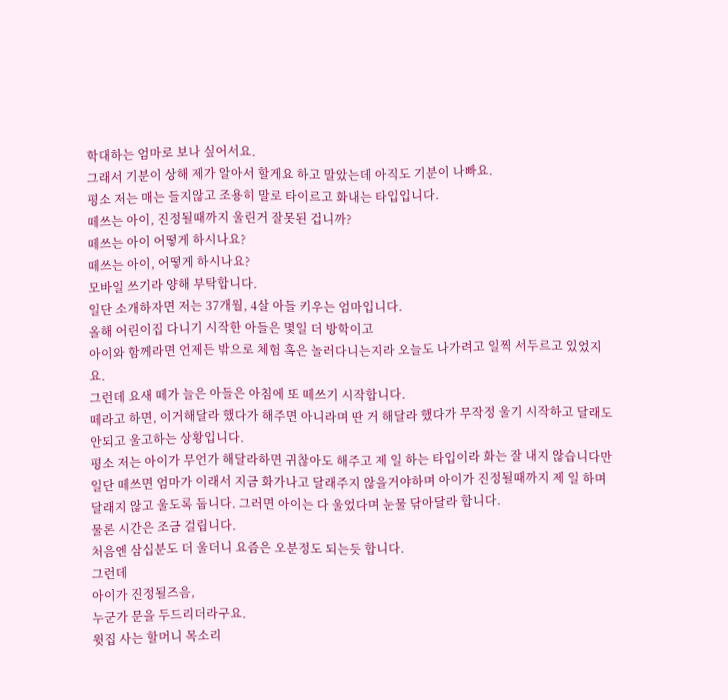학대하는 엄마로 보나 싶어서요.
그래서 기분이 상해 제가 알아서 할게요 하고 말았는데 아직도 기분이 나빠요.
평소 저는 매는 들지않고 조용히 말로 타이르고 화내는 타입입니다.
떼쓰는 아이, 진정될때까지 울린거 잘못된 겁니까?
떼쓰는 아이 어떻게 하시나요?
떼쓰는 아이, 어떻게 하시나요?
모바일 쓰기라 양해 부탁합니다.
일단 소개하자면 저는 37개월, 4살 아들 키우는 엄마입니다.
올해 어린이집 다니기 시작한 아들은 몇일 더 방학이고
아이와 함께라면 언제든 밖으로 체험 혹은 놀러다니는지라 오늘도 나가려고 일찍 서두르고 있었지요.
그런데 요새 떼가 늘은 아들은 아침에 또 떼쓰기 시작합니다.
떼라고 하면, 이거해달라 했다가 해주면 아니라며 딴 거 해달라 했다가 무작정 울기 시작하고 달래도 안되고 울고하는 상황입니다.
평소 저는 아이가 무언가 해달라하면 귀찮아도 해주고 제 일 하는 타입이라 화는 잘 내지 않습니다만
일단 떼쓰면 엄마가 이래서 지금 화가나고 달래주지 않을거야하며 아이가 진정될때까지 제 일 하며 달래지 않고 울도록 둡니다. 그러면 아이는 다 울었다며 눈물 닦아달라 합니다.
물론 시간은 조금 걸립니다.
처음엔 삼십분도 더 울더니 요즘은 오분정도 되는듯 합니다.
그런데
아이가 진정될즈음,
누군가 문을 두드리더라구요.
윗집 사는 할머니 목소리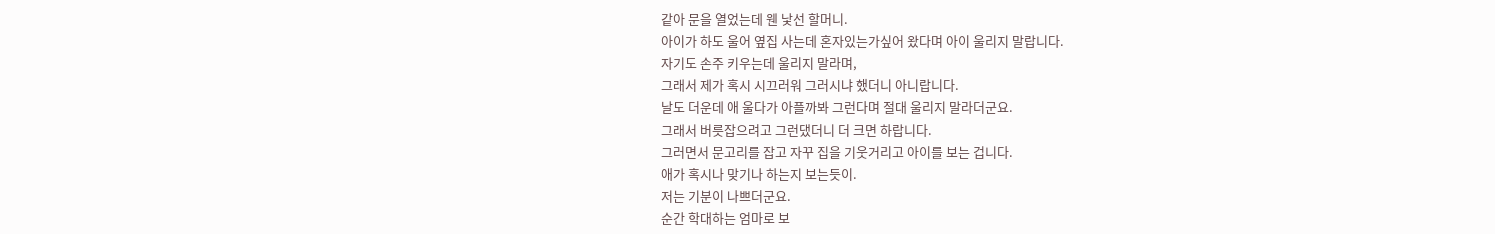같아 문을 열었는데 웬 낯선 할머니.
아이가 하도 울어 옆집 사는데 혼자있는가싶어 왔다며 아이 울리지 말랍니다.
자기도 손주 키우는데 울리지 말라며,
그래서 제가 혹시 시끄러워 그러시냐 했더니 아니랍니다.
날도 더운데 애 울다가 아플까봐 그런다며 절대 울리지 말라더군요.
그래서 버릇잡으려고 그런댔더니 더 크면 하랍니다.
그러면서 문고리를 잡고 자꾸 집을 기웃거리고 아이를 보는 겁니다.
애가 혹시나 맞기나 하는지 보는듯이.
저는 기분이 나쁘더군요.
순간 학대하는 엄마로 보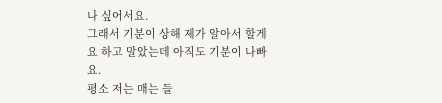나 싶어서요.
그래서 기분이 상해 제가 알아서 할게요 하고 말았는데 아직도 기분이 나빠요.
평소 저는 매는 들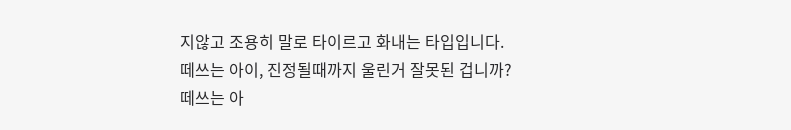지않고 조용히 말로 타이르고 화내는 타입입니다.
떼쓰는 아이, 진정될때까지 울린거 잘못된 겁니까?
떼쓰는 아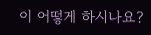이 어떻게 하시나요?